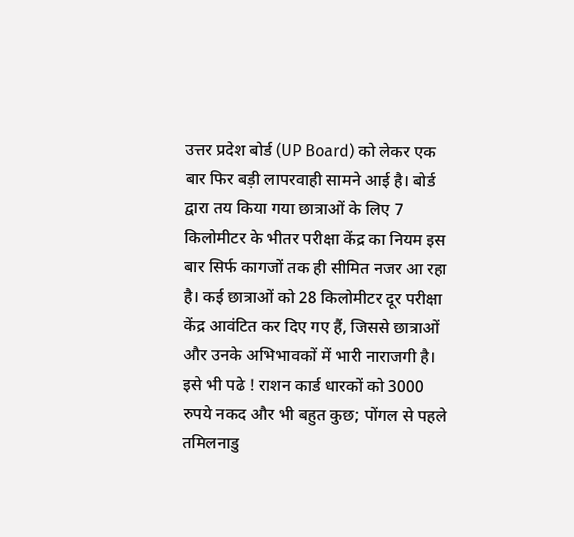उत्तर प्रदेश बोर्ड (UP Board) को लेकर एक बार फिर बड़ी लापरवाही सामने आई है। बोर्ड द्वारा तय किया गया छात्राओं के लिए 7 किलोमीटर के भीतर परीक्षा केंद्र का नियम इस बार सिर्फ कागजों तक ही सीमित नजर आ रहा है। कई छात्राओं को 28 किलोमीटर दूर परीक्षा केंद्र आवंटित कर दिए गए हैं, जिससे छात्राओं और उनके अभिभावकों में भारी नाराजगी है।
इसे भी पढे ! राशन कार्ड धारकों को 3000 रुपये नकद और भी बहुत कुछ; पोंगल से पहले तमिलनाडु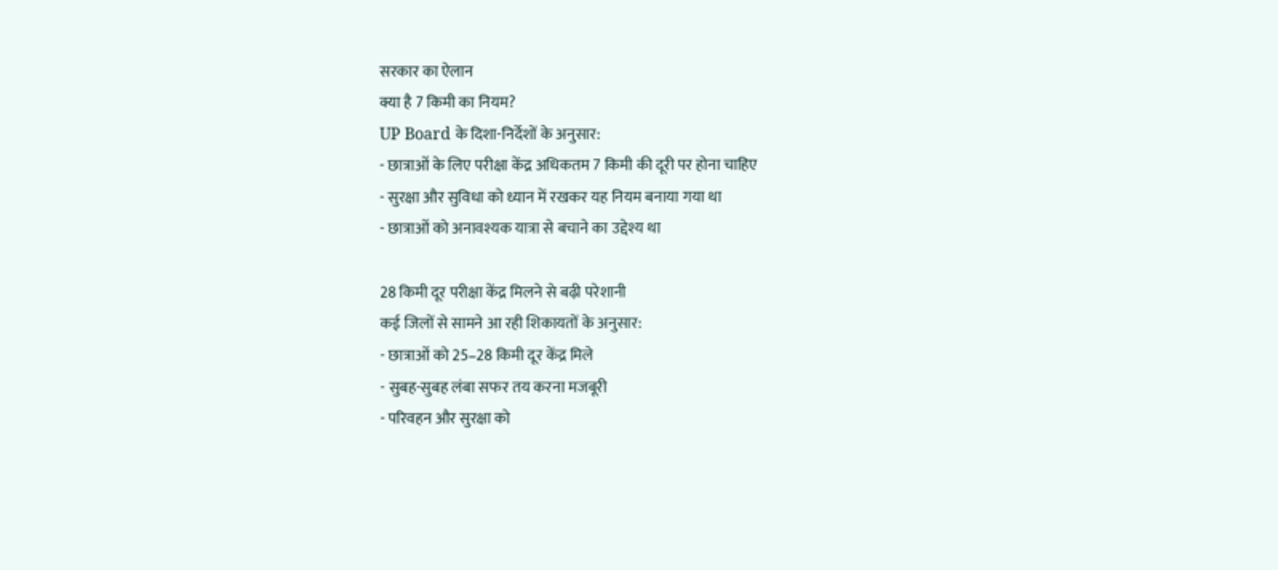सरकार का ऐलान
क्या है 7 किमी का नियम?
UP Board के दिशा-निर्देशों के अनुसार:
- छात्राओं के लिए परीक्षा केंद्र अधिकतम 7 किमी की दूरी पर होना चाहिए
- सुरक्षा और सुविधा को ध्यान में रखकर यह नियम बनाया गया था
- छात्राओं को अनावश्यक यात्रा से बचाने का उद्देश्य था

28 किमी दूर परीक्षा केंद्र मिलने से बढ़ी परेशानी
कई जिलों से सामने आ रही शिकायतों के अनुसार:
- छात्राओं को 25–28 किमी दूर केंद्र मिले
- सुबह-सुबह लंबा सफर तय करना मजबूरी
- परिवहन और सुरक्षा को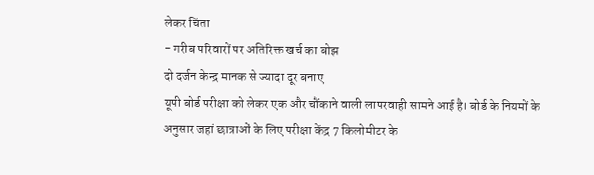लेकर चिंता
- गरीब परिवारों पर अतिरिक्त खर्च का बोझ
दो दर्जन केन्द्र मानक से ज्यादा दूर बनाए
यूपी बोर्ड परीक्षा को लेकर एक और चौंकाने वाली लापरवाही सामने आई है। बोर्ड के नियमों के अनुसार जहां छात्राओं के लिए परीक्षा केंद्र 7 किलोमीटर के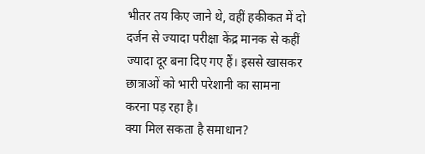भीतर तय किए जाने थे, वहीं हकीकत में दो दर्जन से ज्यादा परीक्षा केंद्र मानक से कहीं ज्यादा दूर बना दिए गए हैं। इससे खासकर छात्राओं को भारी परेशानी का सामना करना पड़ रहा है।
क्या मिल सकता है समाधान?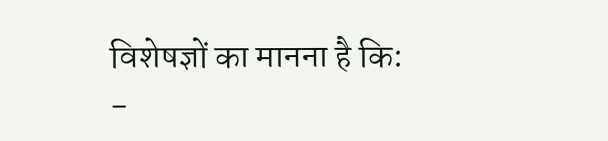विशेषज्ञों का मानना है कि:
-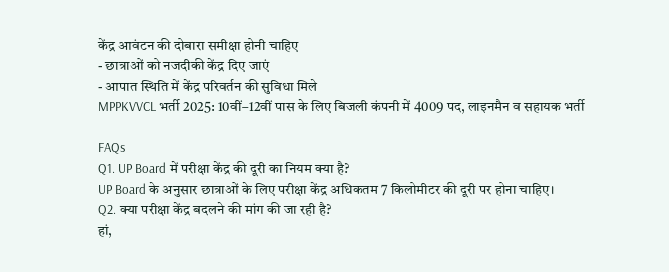केंद्र आवंटन की दोबारा समीक्षा होनी चाहिए
- छात्राओं को नजदीकी केंद्र दिए जाएं
- आपात स्थिति में केंद्र परिवर्तन की सुविधा मिले
MPPKVVCL भर्ती 2025: 10वीं–12वीं पास के लिए बिजली कंपनी में 4009 पद, लाइनमैन व सहायक भर्ती

FAQs
Q1. UP Board में परीक्षा केंद्र की दूरी का नियम क्या है?
UP Board के अनुसार छात्राओं के लिए परीक्षा केंद्र अधिकतम 7 किलोमीटर की दूरी पर होना चाहिए।
Q2. क्या परीक्षा केंद्र बदलने की मांग की जा रही है?
हां,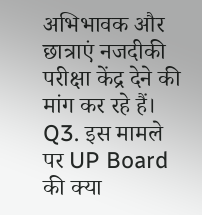अभिभावक और छात्राएं नजदीकी परीक्षा केंद्र देने की मांग कर रहे हैं।
Q3. इस मामले पर UP Board की क्या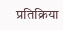प्रतिक्रिया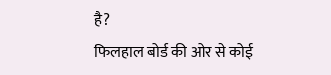है?
फिलहाल बोर्ड की ओर से कोई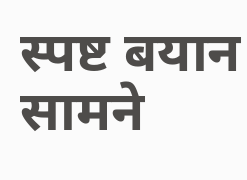स्पष्ट बयान सामने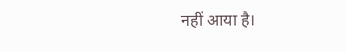नहीं आया है।